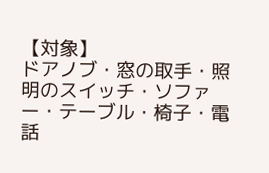【対象】
ドアノブ・窓の取手・照明のスイッチ・ソファー・テーブル・椅子・電話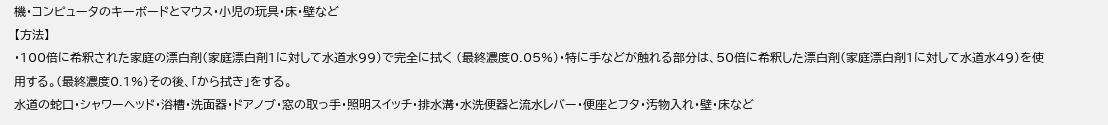機・コンピュータのキーボードとマウス・小児の玩具・床・壁など
【方法】
・100倍に希釈された家庭の漂白剤(家庭漂白剤1に対して水道水99)で完全に拭く (最終濃度0.05%)・特に手などが触れる部分は、50倍に希釈した漂白剤(家庭漂白剤1に対して水道水49)を使用する。(最終濃度0.1%)その後、「から拭き」をする。
水道の蛇口・シャワーヘッド・浴槽・洗面器・ドアノブ・窓の取っ手・照明スイッチ・排水溝・水洗便器と流水レバー・便座とフタ・汚物入れ・壁・床など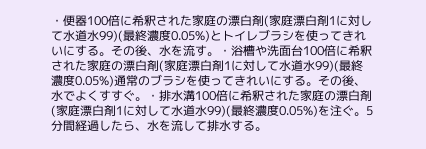・便器100倍に希釈された家庭の漂白剤(家庭漂白剤1に対して水道水99)(最終濃度0.05%)とトイレブラシを使ってきれいにする。その後、水を流す。・浴槽や洗面台100倍に希釈された家庭の漂白剤(家庭漂白剤1に対して水道水99)(最終濃度0.05%)通常のブラシを使ってきれいにする。その後、水でよくすすぐ。・排水溝100倍に希釈された家庭の漂白剤(家庭漂白剤1に対して水道水99)(最終濃度0.05%)を注ぐ。5分間経過したら、水を流して排水する。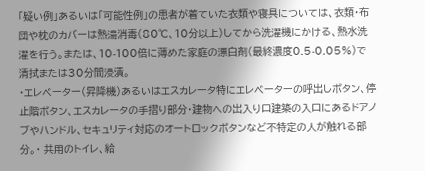「疑い例」あるいは「可能性例」の患者が着ていた衣類や寝具については、衣類・布団や枕のカバーは熱湯消毒(80℃、10分以上)してから洗濯機にかける、熱水洗濯を行う。または、10-100倍に薄めた家庭の漂白剤(最終濃度0.5-0.05%)で清拭または30分間浸漬。
・エレベーター(昇降機)あるいはエスカレータ特にエレベーターの呼出しボタン、停止階ボタン、エスカレータの手摺り部分・建物への出入り口建築の入口にあるドアノブやハンドル、セキュリティ対応のオートロックボタンなど不特定の人が触れる部分。・ 共用のトイレ、給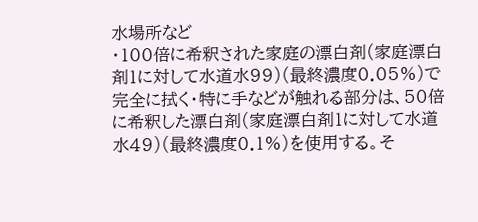水場所など
・100倍に希釈された家庭の漂白剤(家庭漂白剤1に対して水道水99)(最終濃度0.05%)で完全に拭く・特に手などが触れる部分は、50倍に希釈した漂白剤(家庭漂白剤1に対して水道水49)(最終濃度0.1%)を使用する。そ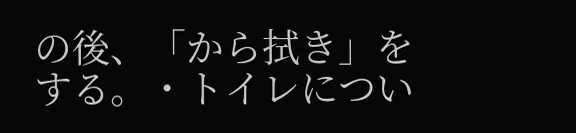の後、「から拭き」をする。・トイレについ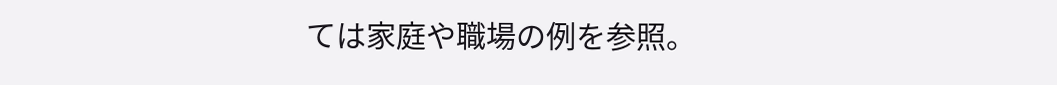ては家庭や職場の例を参照。